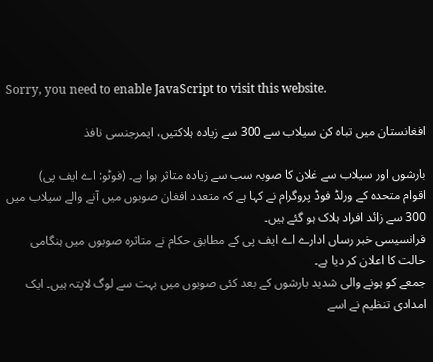Sorry, you need to enable JavaScript to visit this website.

افغانستان میں تباہ کن سیلاب سے 300 سے زیادہ ہلاکتیں، ایمرجنسی نافذ

بارشوں اور سیلاب سے غلان کا صوبہ سب سے زیادہ متاثر ہوا ہے۔ (فوٹو: اے ایف پی)
اقوام متحدہ کے ورلڈ فوڈ پروگرام نے کہا ہے کہ متعدد افغان صوبوں میں آنے والے سیلاب میں 300 سے زائد افراد ہلاک ہو گئے ہیں۔
فرانسیسی خبر رساں ادارے اے ایف پی کے مطابق حکام نے متاثرہ صوبوں میں ہنگامی حالت کا اعلان کر دیا ہے۔
جمعے کو ہونے والی شدید بارشوں کے بعد کئی صوبوں میں بہت سے لوگ لاپتہ ہیں۔ ایک امدادی تنظیم نے اسے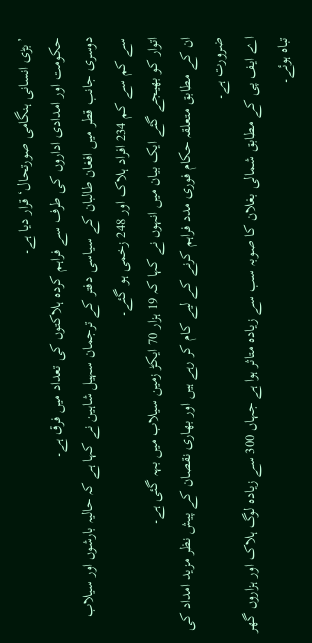’بڑی انسانی ہنگامی صورتحال‘ قرار دیا ہے۔
حکومت اور امدادی اداروں کی طرف سے فراہم کردہ ہلاکتوں کی تعداد میں فرق ہے۔
دوسری جانب قطر میں افغان طالبان کے سیاسی دفتر کے ترجمان سہیل شاہین نے کہا ہے کہ حالیہ بارشوں اور سیلاب سے کم سے کم 234 افراد ہلاک اور 248 زخمی ہو گئے۔
اتوار کو بھیجے گئے ایک بیان میں انہوں نے کہا کہ 19 ہزار 70 ایکڑ زمین سیلاب میں بہہ گئی ہے۔
ان کے مطابق متعلقہ حکام فوری مدد فراہم کرنے کے لیے کام کر رہے ہیں اور بھاری نقصان کے پیش نظر مزید امداد کی ضرورت ہے۔
اے ایف پی کے مطابق شمالی بغلان کا صوبہ سب سے زیادہ متاثر ہوا ہے جہاں 300 سے زیادہ لوگ ہلاک اور ہزاروں گھر تباہ ہوئے۔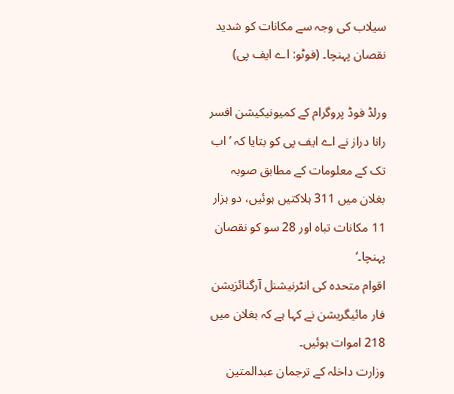سیلاب کی وجہ سے مکانات کو شدید نقصان پہنچا۔ (فوٹو: اے ایف پی)

ورلڈ فوڈ پروگرام کے کمیونیکیشن افسر رانا دراز نے اے ایف پی کو بتایا کہ ’اب تک کے معلومات کے مطابق صوبہ بغلان میں 311 ہلاکتیں ہوئیں، دو ہزار 11 مکانات تباہ اور 28 سو کو نقصان پہنچا۔‘
اقوام متحدہ کی انٹرنیشنل آرگنائزیشن فار مائیگریشن نے کہا ہے کہ بغلان میں 218 اموات ہوئیں۔
وزارت داخلہ کے ترجمان عبدالمتین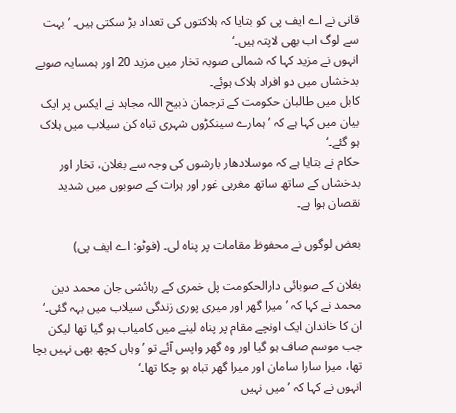قانی نے اے ایف پی کو بتایا کہ ہلاکتوں کی تعداد بڑ سکتی ہیں۔ ’بہت سے لوگ اب بھی لاپتہ ہیں۔‘
انہوں نے مزید کہا کہ شمالی صوبہ تخار میں مزید 20 اور ہمسایہ صوبے بدخشاں میں دو افراد ہلاک ہوئے۔
کابل میں طالبان حکومت کے ترجمان ذبیح اللہ مجاہد نے ایکس پر ایک بیان میں کہا ہے کہ ’ہمارے سینکڑوں شہری تباہ کن سیلاب میں ہلاک ہو گئے۔‘
حکام نے بتایا ہے کہ موسلادھار بارشوں کی وجہ سے بغلان، تخار اور بدخشاں کے ساتھ ساتھ مغربی غور اور ہرات کے صوبوں میں شدید نقصان ہوا ہے۔

بعض لوگوں نے محفوظ مقامات پر پناہ لی۔ (فوٹو: اے ایف پی)

بغلان کے صوبائی دارالحکومت پل خمری کے رہائشی جان محمد دین محمد نے کہا کہ ’میرا گھر اور میری پوری زندگی سیلاب میں بہہ گئی۔‘
ان کا خاندان ایک اونچے مقام پر پناہ لینے میں کامیاب ہو گیا تھا لیکن جب موسم صاف ہو گیا اور وہ گھر واپس آئے تو ’وہاں کچھ بھی نہیں بچا تھا، میرا سارا سامان اور میرا گھر تباہ ہو چکا تھا۔‘
انہوں نے کہا کہ ’میں نہیں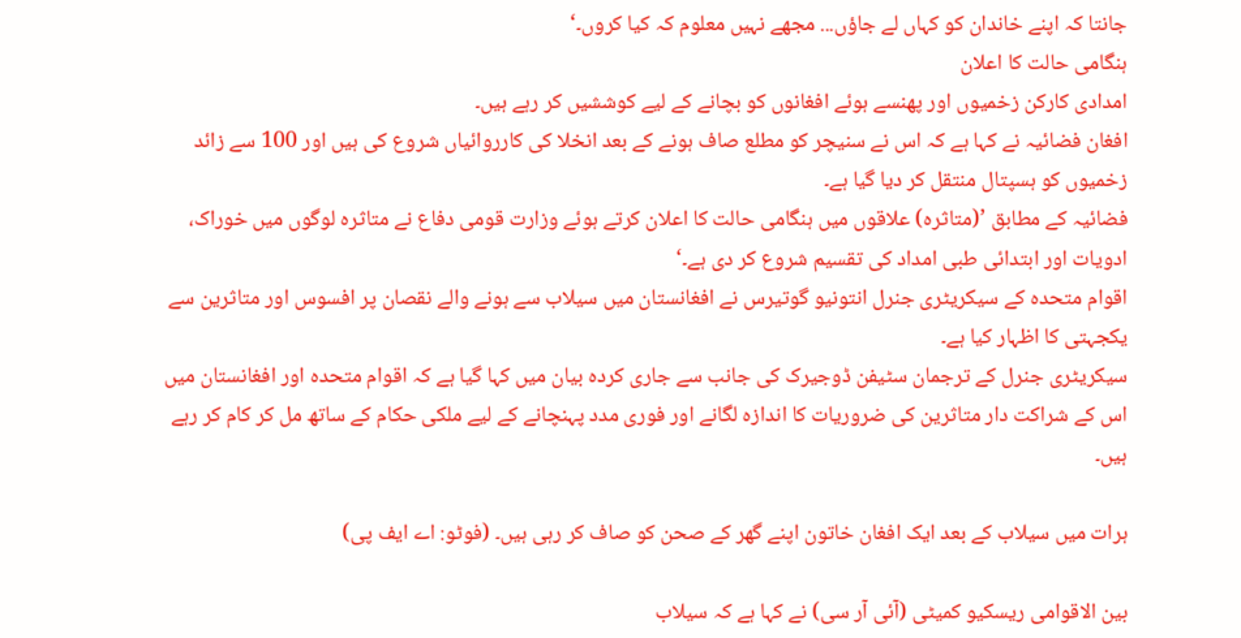جانتا کہ اپنے خاندان کو کہاں لے جاؤں... مجھے نہیں معلوم کہ کیا کروں۔‘
ہنگامی حالت کا اعلان
امدادی کارکن زخمیوں اور پھنسے ہوئے افغانوں کو بچانے کے لیے کوششیں کر رہے ہیں۔
افغان فضائیہ نے کہا ہے کہ اس نے سنیچر کو مطلع صاف ہونے کے بعد انخلا کی کارروائیاں شروع کی ہیں اور 100 سے زائد زخمیوں کو ہسپتال منتقل کر دیا گیا ہے۔
فضائیہ کے مطابق ’(متاثرہ) علاقوں میں ہنگامی حالت کا اعلان کرتے ہوئے وزارت قومی دفاع نے متاثرہ لوگوں میں خوراک، ادویات اور ابتدائی طبی امداد کی تقسیم شروع کر دی ہے۔‘
اقوام متحدہ کے سیکریٹری جنرل انتونیو گوتیرس نے افغانستان میں سیلاب سے ہونے والے نقصان پر افسوس اور متاثرین سے یکجہتی کا اظہار کیا ہے۔
سیکریٹری جنرل کے ترجمان سٹیفن ڈوجیرک کی جانب سے جاری کردہ بیان میں کہا گیا ہے کہ اقوام متحدہ اور افغانستان میں اس کے شراکت دار متاثرین کی ضروریات کا اندازہ لگانے اور فوری مدد پہنچانے کے لیے ملکی حکام کے ساتھ مل کر کام کر رہے ہیں۔

ہرات میں سیلاب کے بعد ایک افغان خاتون اپنے گھر کے صحن کو صاف کر رہی ہیں۔ (فوٹو: اے ایف پی)

بین الاقوامی ریسکیو کمیٹی (آئی آر سی) نے کہا ہے کہ سیلاب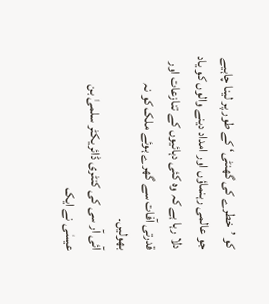کو ’خطرے کی گھنٹی‘ کے طور پر لینا چاہیے جو عالمی رہنماؤں اور امداد دینے والوں کو یاد دلا رہا ہے کہ وہ کئی دہائیوں کے تنازعات اور قدرتی آفات سے گھرے ہوئے ملک کو نہ بھولیں۔
آئی آر سی کی کنٹری ڈائریکٹر سلمیٰ بن عیسٰی نے ایک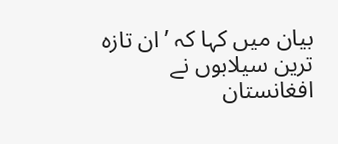بیان میں کہا کہ ’ان تازہ ترین سیلابوں نے افغانستان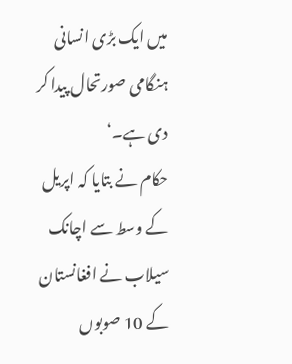میں ایک بڑی انسانی ہنگامی صورتحال پیدا کر دی ہے۔‘
حکام نے بتایا کہ اپریل کے وسط سے اچانک سیلاب نے افغانستان کے 10 صوبوں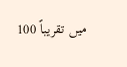میں تقریباً 100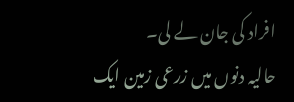افراد کی جان لے لی۔
حالیہ دنوں میں زرعی زمین ایک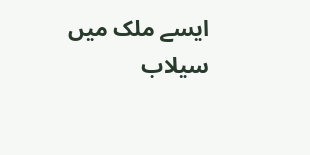ایسے ملک میں سیلاب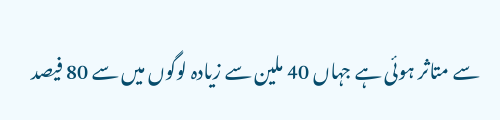سے متاثر ہوئی ہے جہاں 40 ملین سے زیادہ لوگوں میں سے 80 فیصد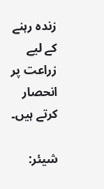زندہ رہنے کے لیے زراعت پر انحصار کرتے ہیں۔

شیئر: